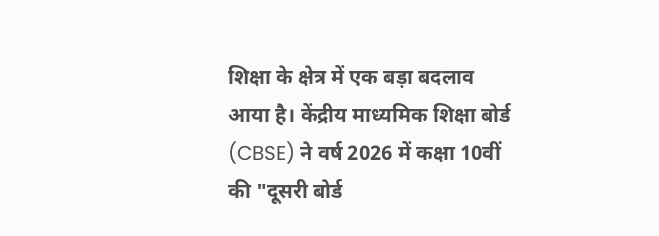शिक्षा के क्षेत्र में एक बड़ा बदलाव आया है। केंद्रीय माध्यमिक शिक्षा बोर्ड (CBSE) ने वर्ष 2026 में कक्षा 10वीं की "दूसरी बोर्ड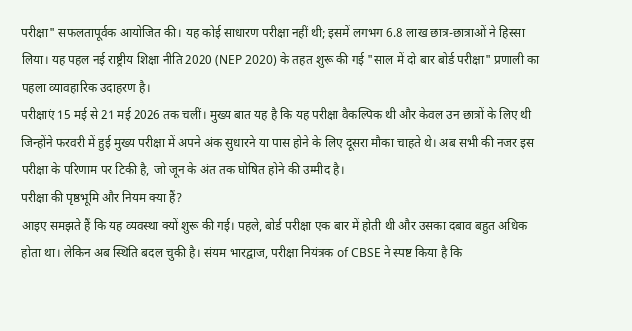परीक्षा" सफलतापूर्वक आयोजित की। यह कोई साधारण परीक्षा नहीं थी; इसमें लगभग 6.8 लाख छात्र-छात्राओं ने हिस्सा लिया। यह पहल नई राष्ट्रीय शिक्षा नीति 2020 (NEP 2020) के तहत शुरू की गई "साल में दो बार बोर्ड परीक्षा" प्रणाली का पहला व्यावहारिक उदाहरण है।
परीक्षाएं 15 मई से 21 मई 2026 तक चलीं। मुख्य बात यह है कि यह परीक्षा वैकल्पिक थी और केवल उन छात्रों के लिए थी जिन्होंने फरवरी में हुई मुख्य परीक्षा में अपने अंक सुधारने या पास होने के लिए दूसरा मौका चाहते थे। अब सभी की नजर इस परीक्षा के परिणाम पर टिकी है, जो जून के अंत तक घोषित होने की उम्मीद है।
परीक्षा की पृष्ठभूमि और नियम क्या हैं?
आइए समझते हैं कि यह व्यवस्था क्यों शुरू की गई। पहले, बोर्ड परीक्षा एक बार में होती थी और उसका दबाव बहुत अधिक होता था। लेकिन अब स्थिति बदल चुकी है। संयम भारद्वाज, परीक्षा नियंत्रक of CBSE ने स्पष्ट किया है कि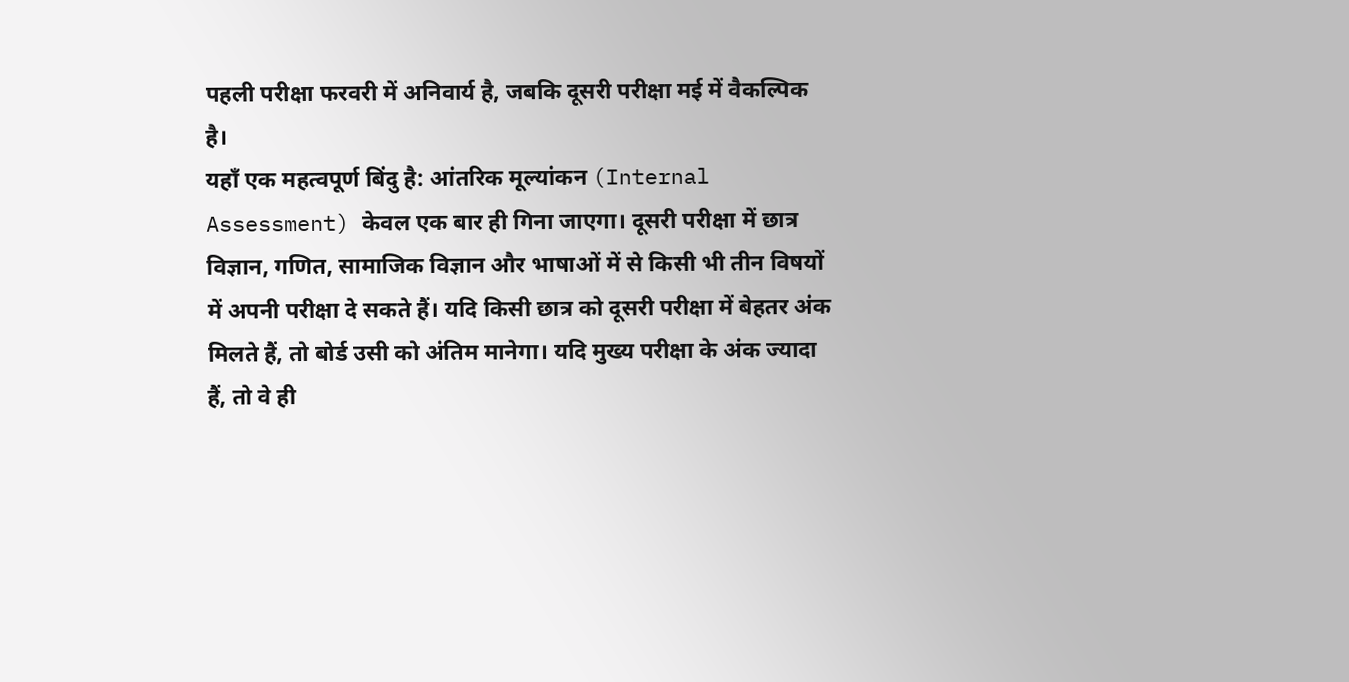पहली परीक्षा फरवरी में अनिवार्य है, जबकि दूसरी परीक्षा मई में वैकल्पिक है।
यहाँ एक महत्वपूर्ण बिंदु है: आंतरिक मूल्यांकन (Internal Assessment) केवल एक बार ही गिना जाएगा। दूसरी परीक्षा में छात्र विज्ञान, गणित, सामाजिक विज्ञान और भाषाओं में से किसी भी तीन विषयों में अपनी परीक्षा दे सकते हैं। यदि किसी छात्र को दूसरी परीक्षा में बेहतर अंक मिलते हैं, तो बोर्ड उसी को अंतिम मानेगा। यदि मुख्य परीक्षा के अंक ज्यादा हैं, तो वे ही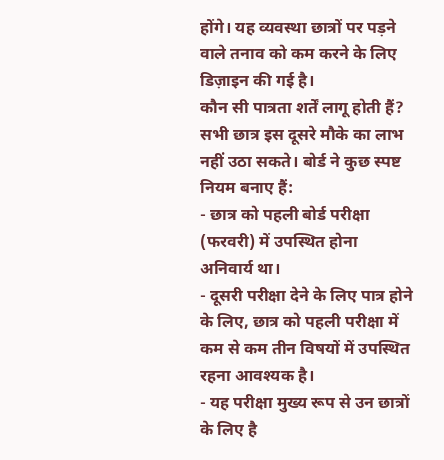होंगे। यह व्यवस्था छात्रों पर पड़ने वाले तनाव को कम करने के लिए डिज़ाइन की गई है।
कौन सी पात्रता शर्तें लागू होती हैं?
सभी छात्र इस दूसरे मौके का लाभ नहीं उठा सकते। बोर्ड ने कुछ स्पष्ट नियम बनाए हैं:
- छात्र को पहली बोर्ड परीक्षा (फरवरी) में उपस्थित होना अनिवार्य था।
- दूसरी परीक्षा देने के लिए पात्र होने के लिए, छात्र को पहली परीक्षा में कम से कम तीन विषयों में उपस्थित रहना आवश्यक है।
- यह परीक्षा मुख्य रूप से उन छात्रों के लिए है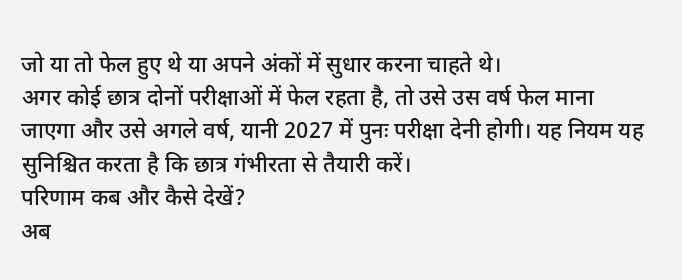जो या तो फेल हुए थे या अपने अंकों में सुधार करना चाहते थे।
अगर कोई छात्र दोनों परीक्षाओं में फेल रहता है, तो उसे उस वर्ष फेल माना जाएगा और उसे अगले वर्ष, यानी 2027 में पुनः परीक्षा देनी होगी। यह नियम यह सुनिश्चित करता है कि छात्र गंभीरता से तैयारी करें।
परिणाम कब और कैसे देखें?
अब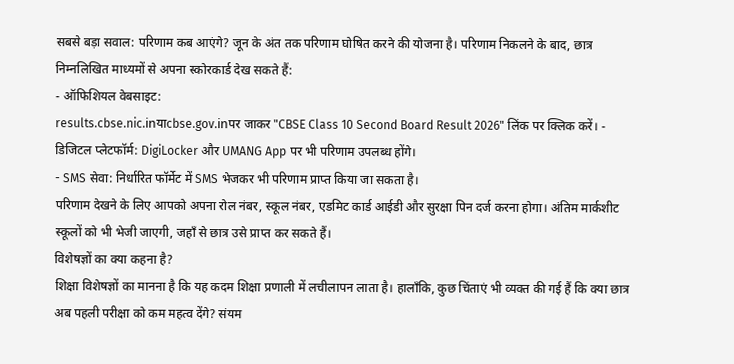सबसे बड़ा सवाल: परिणाम कब आएंगे? जून के अंत तक परिणाम घोषित करने की योजना है। परिणाम निकलने के बाद, छात्र निम्नलिखित माध्यमों से अपना स्कोरकार्ड देख सकते हैं:
- ऑफिशियल वेबसाइट:
results.cbse.nic.inयाcbse.gov.inपर जाकर "CBSE Class 10 Second Board Result 2026" लिंक पर क्लिक करें। - डिजिटल प्लेटफॉर्म: DigiLocker और UMANG App पर भी परिणाम उपलब्ध होंगे।
- SMS सेवा: निर्धारित फॉर्मेट में SMS भेजकर भी परिणाम प्राप्त किया जा सकता है।
परिणाम देखने के लिए आपको अपना रोल नंबर, स्कूल नंबर, एडमिट कार्ड आईडी और सुरक्षा पिन दर्ज करना होगा। अंतिम मार्कशीट स्कूलों को भी भेजी जाएगी, जहाँ से छात्र उसे प्राप्त कर सकते हैं।
विशेषज्ञों का क्या कहना है?
शिक्षा विशेषज्ञों का मानना है कि यह कदम शिक्षा प्रणाली में लचीलापन लाता है। हालाँकि, कुछ चिंताएं भी व्यक्त की गई हैं कि क्या छात्र अब पहली परीक्षा को कम महत्व देंगे? संयम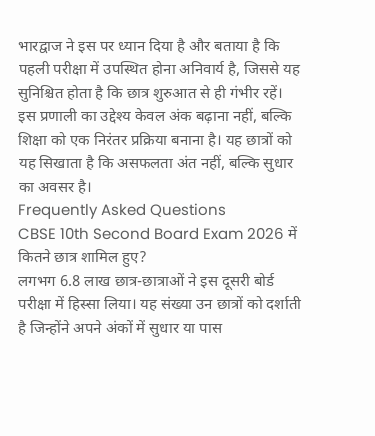भारद्वाज ने इस पर ध्यान दिया है और बताया है कि पहली परीक्षा में उपस्थित होना अनिवार्य है, जिससे यह सुनिश्चित होता है कि छात्र शुरुआत से ही गंभीर रहें।
इस प्रणाली का उद्देश्य केवल अंक बढ़ाना नहीं, बल्कि शिक्षा को एक निरंतर प्रक्रिया बनाना है। यह छात्रों को यह सिखाता है कि असफलता अंत नहीं, बल्कि सुधार का अवसर है।
Frequently Asked Questions
CBSE 10th Second Board Exam 2026 में कितने छात्र शामिल हुए?
लगभग 6.8 लाख छात्र-छात्राओं ने इस दूसरी बोर्ड परीक्षा में हिस्सा लिया। यह संख्या उन छात्रों को दर्शाती है जिन्होंने अपने अंकों में सुधार या पास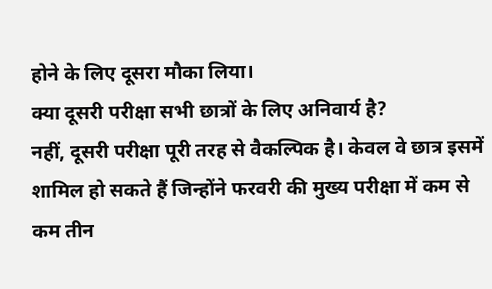होने के लिए दूसरा मौका लिया।
क्या दूसरी परीक्षा सभी छात्रों के लिए अनिवार्य है?
नहीं, दूसरी परीक्षा पूरी तरह से वैकल्पिक है। केवल वे छात्र इसमें शामिल हो सकते हैं जिन्होंने फरवरी की मुख्य परीक्षा में कम से कम तीन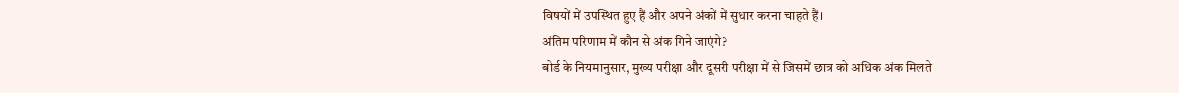विषयों में उपस्थित हुए हैं और अपने अंकों में सुधार करना चाहते हैं।
अंतिम परिणाम में कौन से अंक गिने जाएंगे?
बोर्ड के नियमानुसार, मुख्य परीक्षा और दूसरी परीक्षा में से जिसमें छात्र को अधिक अंक मिलते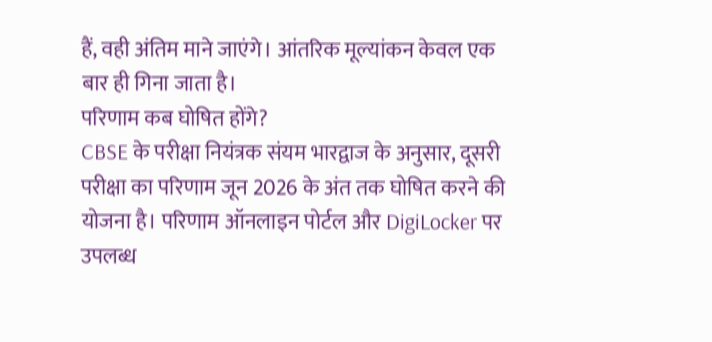हैं, वही अंतिम माने जाएंगे। आंतरिक मूल्यांकन केवल एक बार ही गिना जाता है।
परिणाम कब घोषित होंगे?
CBSE के परीक्षा नियंत्रक संयम भारद्वाज के अनुसार, दूसरी परीक्षा का परिणाम जून 2026 के अंत तक घोषित करने की योजना है। परिणाम ऑनलाइन पोर्टल और DigiLocker पर उपलब्ध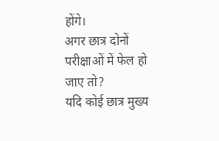होंगे।
अगर छात्र दोनों परीक्षाओं में फेल हो जाए तो?
यदि कोई छात्र मुख्य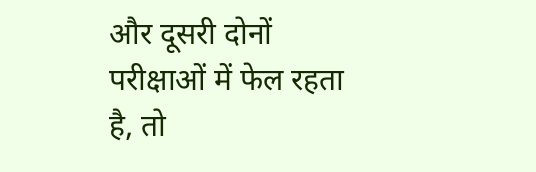और दूसरी दोनों परीक्षाओं में फेल रहता है, तो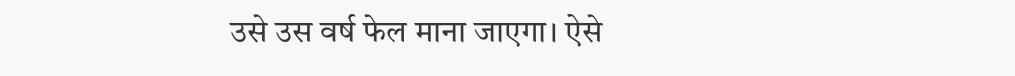उसे उस वर्ष फेल माना जाएगा। ऐसे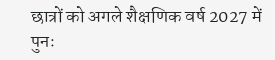छात्रों को अगले शैक्षणिक वर्ष 2027 में पुनः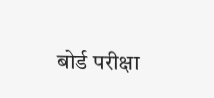बोर्ड परीक्षा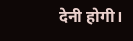देनी होगी।